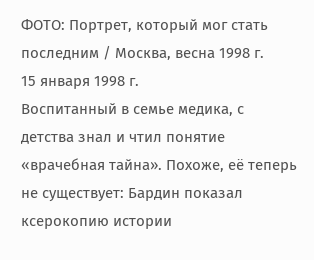ФОТО: Портрет, который мог стать последним / Москва, весна 1998 г.
15 января 1998 г.
Воспитанный в семье медика, с детства знал и чтил понятие «врачебная тайна». Похоже, её теперь не существует: Бардин показал ксерокопию истории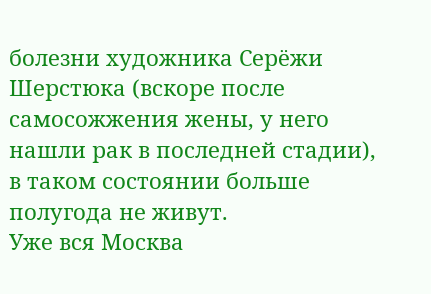болезни художника Серёжи Шерстюка (вскоре после самосожжения жены, у него нашли рак в последней стадии), в таком состоянии больше полугода не живут.
Уже вся Москва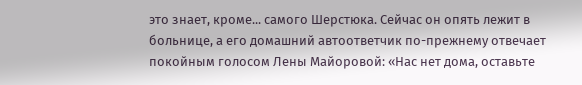это знает, кроме... самого Шерстюка. Сейчас он опять лежит в больнице, а его домашний автоответчик по-прежнему отвечает покойным голосом Лены Майоровой: «Нас нет дома, оставьте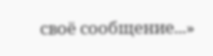своё сообщение...»